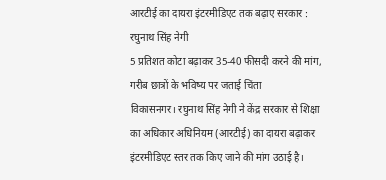आरटीई का दायरा इंटरमीडिएट तक बढ़ाए सरकार : रघुनाथ सिंह नेगी
5 प्रतिशत कोटा बढ़ाकर 35-40 फीसदी करने की मांग, गरीब छात्रों के भविष्य पर जताई चिंता
विकासनगर। रघुनाथ सिंह नेगी ने केंद्र सरकार से शिक्षा का अधिकार अधिनियम (आरटीई) का दायरा बढ़ाकर इंटरमीडिएट स्तर तक किए जाने की मांग उठाई है।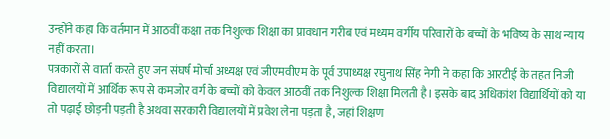उन्होंने कहा कि वर्तमान में आठवीं कक्षा तक निशुल्क शिक्षा का प्रावधान गरीब एवं मध्यम वर्गीय परिवारों के बच्चों के भविष्य के साथ न्याय नहीं करता।
पत्रकारों से वार्ता करते हुए जन संघर्ष मोर्चा अध्यक्ष एवं जीएमवीएम के पूर्व उपाध्यक्ष रघुनाथ सिंह नेगी ने कहा कि आरटीई के तहत निजी विद्यालयों में आर्थिक रूप से कमजोर वर्ग के बच्चों को केवल आठवीं तक निशुल्क शिक्षा मिलती है। इसके बाद अधिकांश विद्यार्थियों को या तो पढ़ाई छोड़नी पड़ती है अथवा सरकारी विद्यालयों में प्रवेश लेना पड़ता है, जहां शिक्षण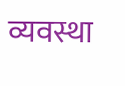व्यवस्था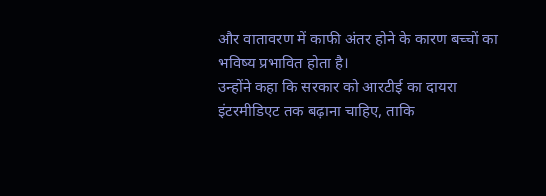और वातावरण में काफी अंतर होने के कारण बच्चों का भविष्य प्रभावित होता है।
उन्होंने कहा कि सरकार को आरटीई का दायरा इंटरमीडिएट तक बढ़ाना चाहिए, ताकि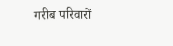गरीब परिवारों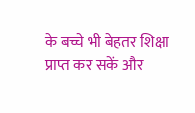के बच्चे भी बेहतर शिक्षा प्राप्त कर सकें और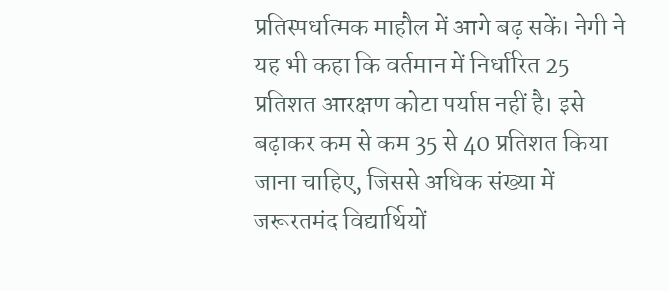प्रतिस्पर्धात्मक माहौल में आगे बढ़ सकें। नेगी ने यह भी कहा कि वर्तमान में निर्धारित 25 प्रतिशत आरक्षण कोटा पर्याप्त नहीं है। इसे बढ़ाकर कम से कम 35 से 40 प्रतिशत किया जाना चाहिए, जिससे अधिक संख्या में जरूरतमंद विद्यार्थियों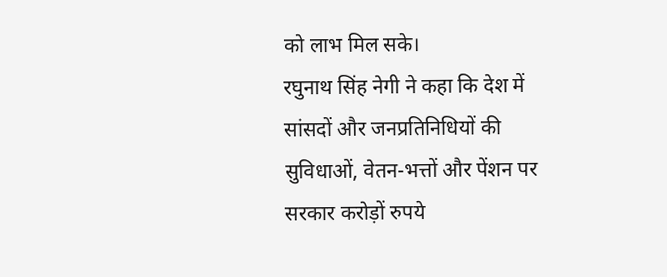को लाभ मिल सके।
रघुनाथ सिंह नेगी ने कहा कि देश में सांसदों और जनप्रतिनिधियों की सुविधाओं, वेतन-भत्तों और पेंशन पर सरकार करोड़ों रुपये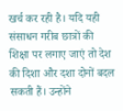खर्च कर रही है। यदि यही संसाधन गरीब छात्रों की शिक्षा पर लगाए जाएं तो देश की दिशा और दशा दोनों बदल सकती हैं। उन्होंने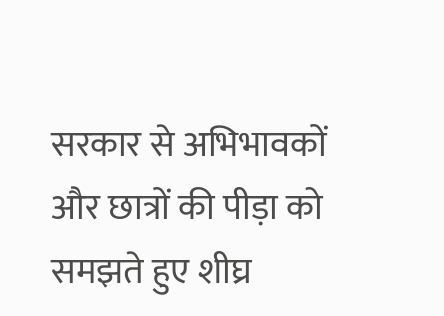सरकार से अभिभावकों और छात्रों की पीड़ा को समझते हुए शीघ्र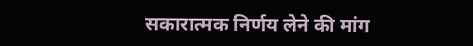सकारात्मक निर्णय लेने की मांग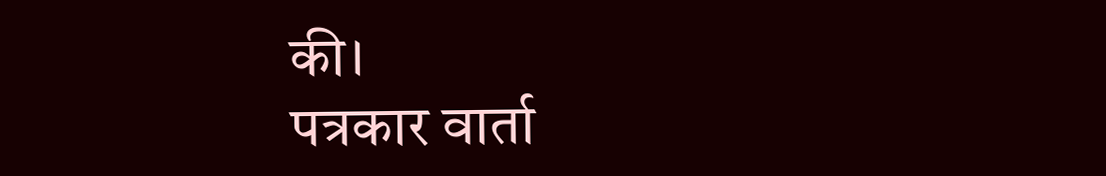की।
पत्रकार वार्ता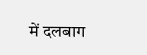में दलबाग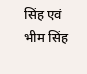सिंह एवं भीम सिंह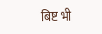बिष्ट भी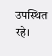उपस्थित रहे।